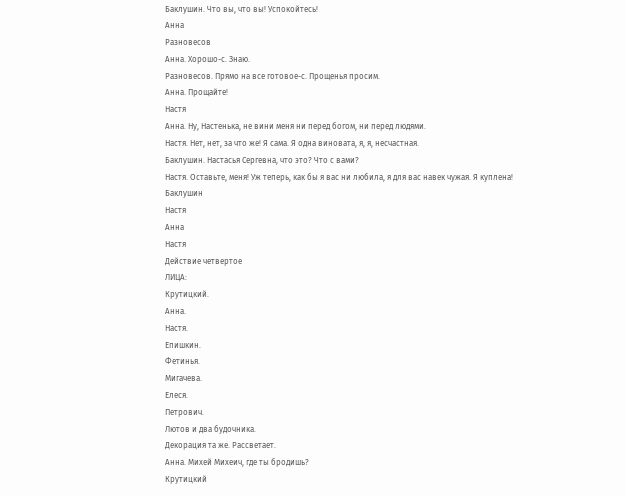Баклушин. Что вы, что вы! Успокойтесь!
Анна
Разновесов
Анна. Хорошо-с. Знаю.
Разновесов. Прямо на все готовое-с. Прощенья просим.
Анна. Прощайте!
Настя
Анна. Ну, Настенька, не вини меня ни перед богом, ни перед людями.
Настя. Нет, нет, за что же! Я сама. Я одна виновата, я, я, несчастная.
Баклушин. Настасья Сергевна, что это? Что с вами?
Настя. Оставьте, меня! Уж теперь, как бы я вас ни любила, я для вас навек чужая. Я куплена!
Баклушин
Настя
Анна
Настя
Действие четвертое
ЛИЦА:
Крутицкий.
Анна.
Настя.
Епишкин.
Фетинья.
Мигачева.
Елеся.
Петрович.
Лютов и два будочника.
Декорация та же. Рассветает.
Анна. Михей Михеич, где ты бродишь?
Крутицкий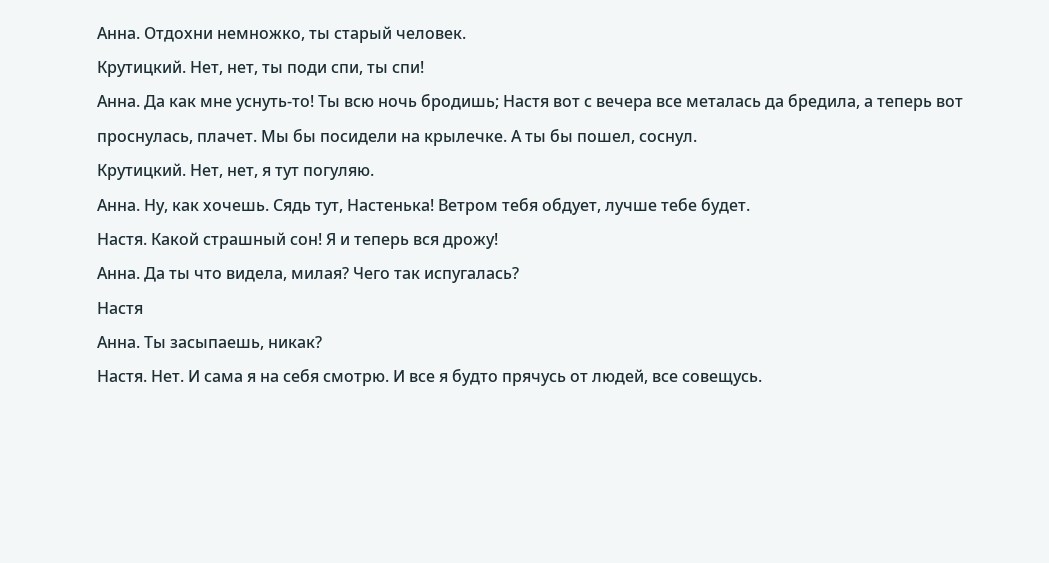Анна. Отдохни немножко, ты старый человек.
Крутицкий. Нет, нет, ты поди спи, ты спи!
Анна. Да как мне уснуть-то! Ты всю ночь бродишь; Настя вот с вечера все металась да бредила, а теперь вот проснулась, плачет. Мы бы посидели на крылечке. А ты бы пошел, соснул.
Крутицкий. Нет, нет, я тут погуляю.
Анна. Ну, как хочешь. Сядь тут, Настенька! Ветром тебя обдует, лучше тебе будет.
Настя. Какой страшный сон! Я и теперь вся дрожу!
Анна. Да ты что видела, милая? Чего так испугалась?
Настя
Анна. Ты засыпаешь, никак?
Настя. Нет. И сама я на себя смотрю. И все я будто прячусь от людей, все совещусь.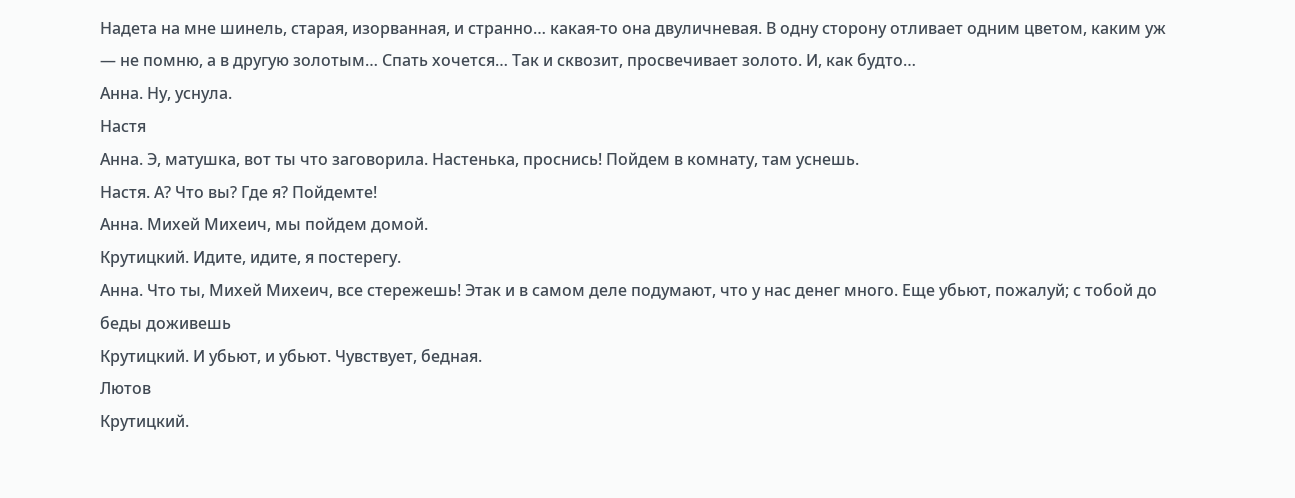Надета на мне шинель, старая, изорванная, и странно… какая-то она двуличневая. В одну сторону отливает одним цветом, каким уж — не помню, а в другую золотым… Спать хочется… Так и сквозит, просвечивает золото. И, как будто…
Анна. Ну, уснула.
Настя
Анна. Э, матушка, вот ты что заговорила. Настенька, проснись! Пойдем в комнату, там уснешь.
Настя. А? Что вы? Где я? Пойдемте!
Анна. Михей Михеич, мы пойдем домой.
Крутицкий. Идите, идите, я постерегу.
Анна. Что ты, Михей Михеич, все стережешь! Этак и в самом деле подумают, что у нас денег много. Еще убьют, пожалуй; с тобой до беды доживешь
Крутицкий. И убьют, и убьют. Чувствует, бедная.
Лютов
Крутицкий.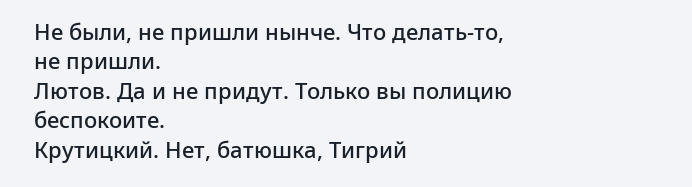Не были, не пришли нынче. Что делать-то, не пришли.
Лютов. Да и не придут. Только вы полицию беспокоите.
Крутицкий. Нет, батюшка, Тигрий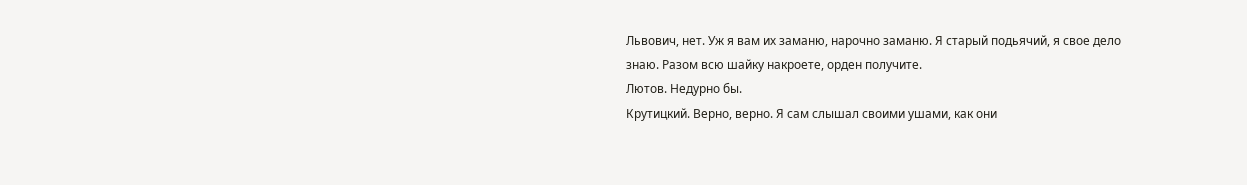Львович, нет. Уж я вам их заманю, нарочно заманю. Я старый подьячий, я свое дело знаю. Разом всю шайку накроете, орден получите.
Лютов. Недурно бы.
Крутицкий. Верно, верно. Я сам слышал своими ушами, как они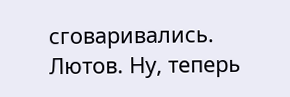сговаривались.
Лютов. Ну, теперь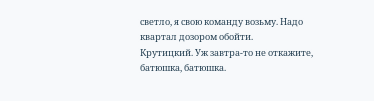светло, я свою команду возьму. Надо квартал дозором обойти.
Крутицкий. Уж завтра-то не откажите, батюшка, батюшка.